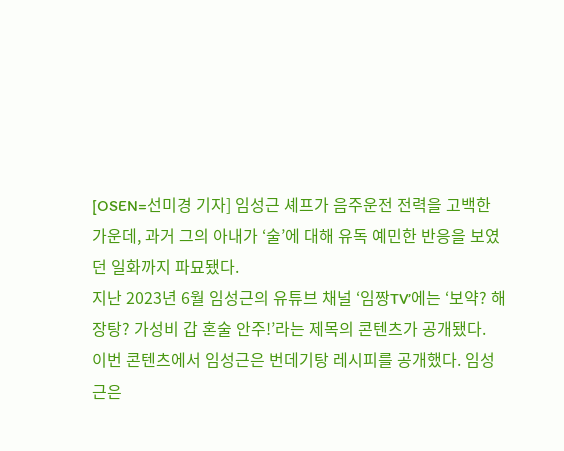[OSEN=선미경 기자] 임성근 셰프가 음주운전 전력을 고백한 가운데, 과거 그의 아내가 ‘술’에 대해 유독 예민한 반응을 보였던 일화까지 파묘됐다.
지난 2023년 6월 임성근의 유튜브 채널 ‘임짱TV’에는 ‘보약? 해장탕? 가성비 갑 혼술 안주!’라는 제목의 콘텐츠가 공개됐다.
이번 콘텐츠에서 임성근은 번데기탕 레시피를 공개했다. 임성근은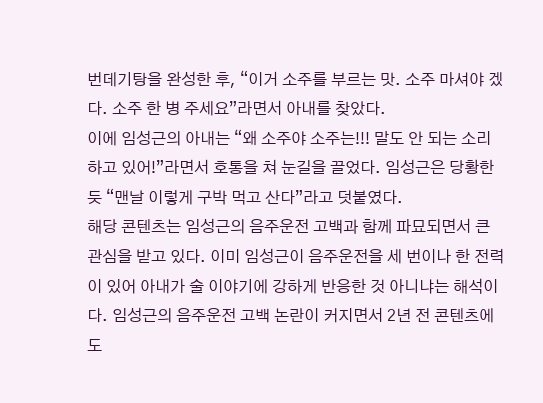번데기탕을 완성한 후, “이거 소주를 부르는 맛. 소주 마셔야 겠다. 소주 한 병 주세요”라면서 아내를 찾았다.
이에 임성근의 아내는 “왜 소주야 소주는!!! 말도 안 되는 소리 하고 있어!”라면서 호통을 쳐 눈길을 끌었다. 임성근은 당황한 듯 “맨날 이렇게 구박 먹고 산다”라고 덧붙였다.
해당 콘텐츠는 임성근의 음주운전 고백과 함께 파묘되면서 큰 관심을 받고 있다. 이미 임성근이 음주운전을 세 번이나 한 전력이 있어 아내가 술 이야기에 강하게 반응한 것 아니냐는 해석이다. 임성근의 음주운전 고백 논란이 커지면서 2년 전 콘텐츠에도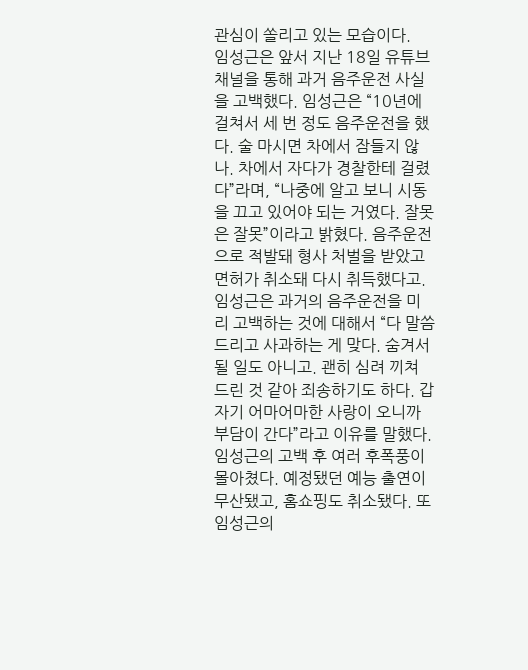관심이 쏠리고 있는 모습이다.
임성근은 앞서 지난 18일 유튜브 채널을 통해 과거 음주운전 사실을 고백했다. 임성근은 “10년에 걸쳐서 세 번 정도 음주운전을 했다. 술 마시면 차에서 잠들지 않나. 차에서 자다가 경찰한테 걸렸다”라며, “나중에 알고 보니 시동을 끄고 있어야 되는 거였다. 잘못은 잘못”이라고 밝혔다. 음주운전으로 적발돼 형사 처벌을 받았고 면허가 취소돼 다시 취득했다고.
임성근은 과거의 음주운전을 미리 고백하는 것에 대해서 “다 말씀드리고 사과하는 게 맞다. 숨겨서 될 일도 아니고. 괜히 심려 끼쳐 드린 것 같아 죄송하기도 하다. 갑자기 어마어마한 사랑이 오니까 부담이 간다”라고 이유를 말했다.
임성근의 고백 후 여러 후폭풍이 몰아쳤다. 예정됐던 예능 출연이 무산됐고, 홈쇼핑도 취소됐다. 또 임성근의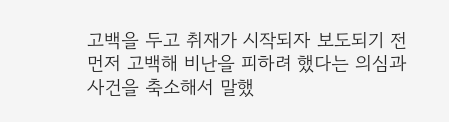고백을 두고 취재가 시작되자 보도되기 전 먼저 고백해 비난을 피하려 했다는 의심과 사건을 축소해서 말했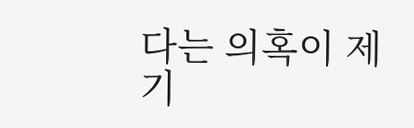다는 의혹이 제기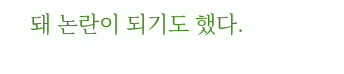돼 논란이 되기도 했다.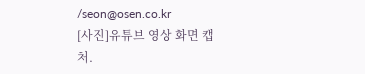/seon@osen.co.kr
[사진]유튜브 영상 화면 캡처.